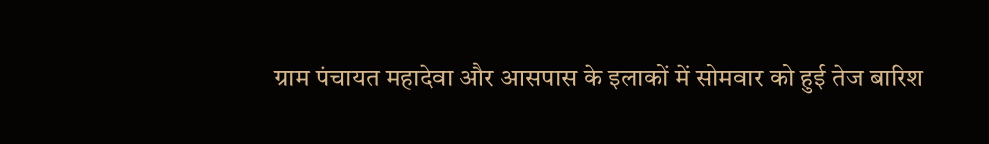ग्राम पंचायत महादेवा और आसपास के इलाकों में सोमवार को हुई तेज बारिश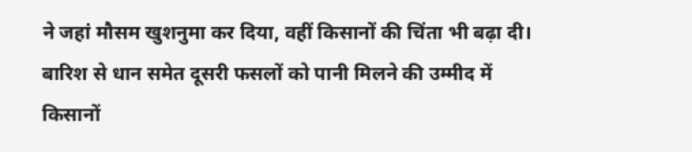ने जहां मौसम खुशनुमा कर दिया, वहीं किसानों की चिंता भी बढ़ा दी। बारिश से धान समेत दूसरी फसलों को पानी मिलने की उम्मीद में किसानों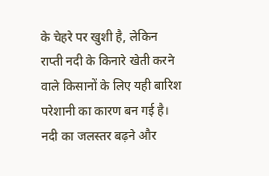के चेहरे पर खुशी है, लेकिन राप्ती नदी के किनारे खेती करने वाले किसानों के लिए यही बारिश परेशानी का कारण बन गई है। नदी का जलस्तर बढ़ने और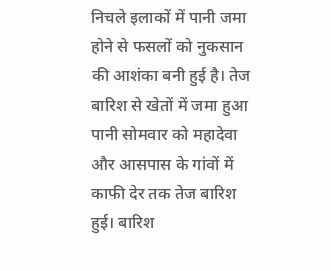निचले इलाकों में पानी जमा होने से फसलों को नुकसान की आशंका बनी हुई है। तेज बारिश से खेतों में जमा हुआ पानी सोमवार को महादेवा और आसपास के गांवों में काफी देर तक तेज बारिश हुई। बारिश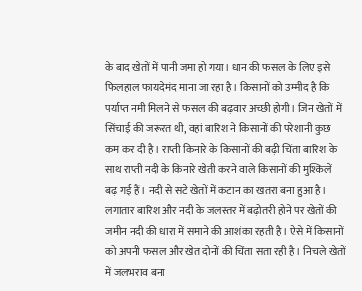के बाद खेतों में पानी जमा हो गया। धान की फसल के लिए इसे फिलहाल फायदेमंद माना जा रहा है। किसानों को उम्मीद है कि पर्याप्त नमी मिलने से फसल की बढ़वार अच्छी होगी। जिन खेतों में सिंचाई की जरूरत थी, वहां बारिश ने किसानों की परेशानी कुछ कम कर दी है। राप्ती किनारे के किसानों की बढ़ी चिंता बारिश के साथ राप्ती नदी के किनारे खेती करने वाले किसानों की मुश्किलें बढ़ गई हैं। नदी से सटे खेतों में कटान का खतरा बना हुआ है। लगातार बारिश और नदी के जलस्तर में बढ़ोतरी होने पर खेतों की जमीन नदी की धारा में समाने की आशंका रहती है। ऐसे में किसानों को अपनी फसल और खेत दोनों की चिंता सता रही है। निचले खेतों में जलभराव बना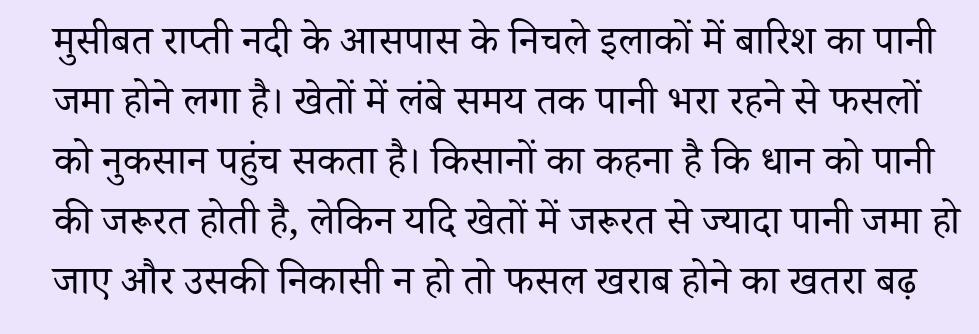मुसीबत राप्ती नदी के आसपास के निचले इलाकों में बारिश का पानी जमा होने लगा है। खेतों में लंबे समय तक पानी भरा रहने से फसलों को नुकसान पहुंच सकता है। किसानों का कहना है कि धान को पानी की जरूरत होती है, लेकिन यदि खेतों में जरूरत से ज्यादा पानी जमा हो जाए और उसकी निकासी न हो तो फसल खराब होने का खतरा बढ़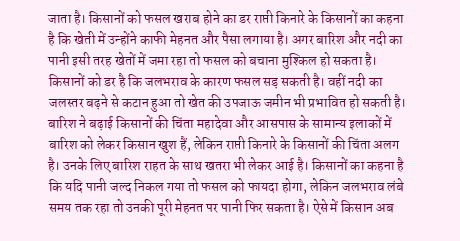जाता है। किसानों को फसल खराब होने का डर राप्ती किनारे के किसानों का कहना है कि खेती में उन्होंने काफी मेहनत और पैसा लगाया है। अगर बारिश और नदी का पानी इसी तरह खेतों में जमा रहा तो फसल को बचाना मुश्किल हो सकता है। किसानों को डर है कि जलभराव के कारण फसल सड़ सकती है। वहीं नदी का जलस्तर बढ़ने से कटान हुआ तो खेत की उपजाऊ जमीन भी प्रभावित हो सकती है। बारिश ने बढ़ाई किसानों की चिंता महादेवा और आसपास के सामान्य इलाकों में बारिश को लेकर किसान खुश हैं, लेकिन राप्ती किनारे के किसानों की चिंता अलग है। उनके लिए बारिश राहत के साथ खतरा भी लेकर आई है। किसानों का कहना है कि यदि पानी जल्द निकल गया तो फसल को फायदा होगा, लेकिन जलभराव लंबे समय तक रहा तो उनकी पूरी मेहनत पर पानी फिर सकता है। ऐसे में किसान अब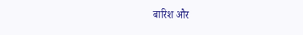बारिश और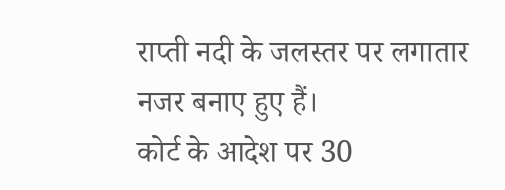राप्ती नदी के जलस्तर पर लगातार नजर बनाए हुए हैं।
कोर्ट के आदेश पर 30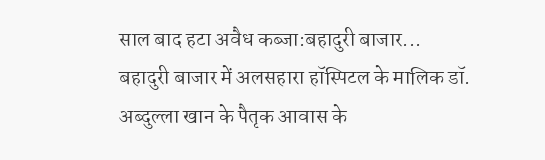साल बाद हटा अवैध कब्जा:बहादुरी बाजार...
बहादुरी बाजार में अलसहारा हॉस्पिटल के मालिक डॉ. अब्दुल्ला खान के पैतृक आवास के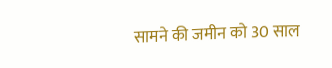सामने की जमीन को 30 साल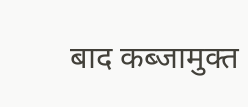बाद कब्जामुक्त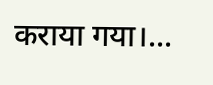कराया गया।...